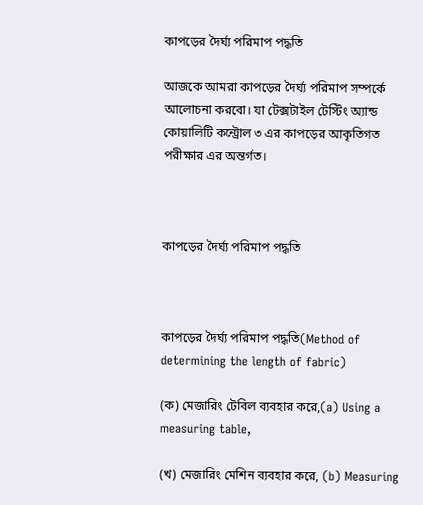কাপড়ের দৈর্ঘ্য পরিমাপ পদ্ধতি

আজকে আমরা কাপড়ের দৈর্ঘ্য পরিমাপ সম্পর্কে আলোচনা করবো। যা টেক্সটাইল টেস্টিং অ্যান্ড কোয়ালিটি কন্ট্রোল ৩ এর কাপড়ের আকৃতিগত পরীক্ষার এর অন্তর্গত।



কাপড়ের দৈর্ঘ্য পরিমাপ পদ্ধতি



কাপড়ের দৈর্ঘ্য পরিমাপ পদ্ধতি(Method of determining the length of fabric)

(ক) মেজারিং টেবিল ব্যবহার করে,(a) Using a measuring table,

(খ) মেজারিং মেশিন ব্যবহার করে, (b) Measuring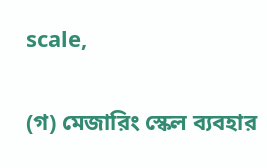scale,

(গ) মেজারিং স্কেল ব্যবহার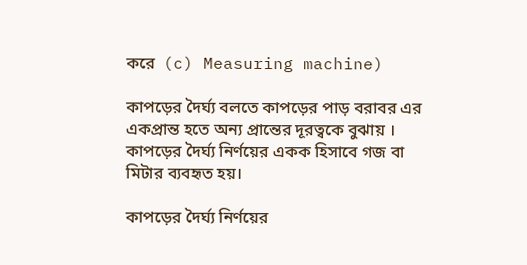করে  (c) Measuring machine)

কাপড়ের দৈর্ঘ্য বলতে কাপড়ের পাড় বরাবর এর একপ্রান্ত হতে অন্য প্রান্তের দূরত্বকে বুঝায় । কাপড়ের দৈর্ঘ্য নির্ণয়ের একক হিসাবে গজ বা মিটার ব্যবহৃত হয়।

কাপড়ের দৈর্ঘ্য নির্ণয়ের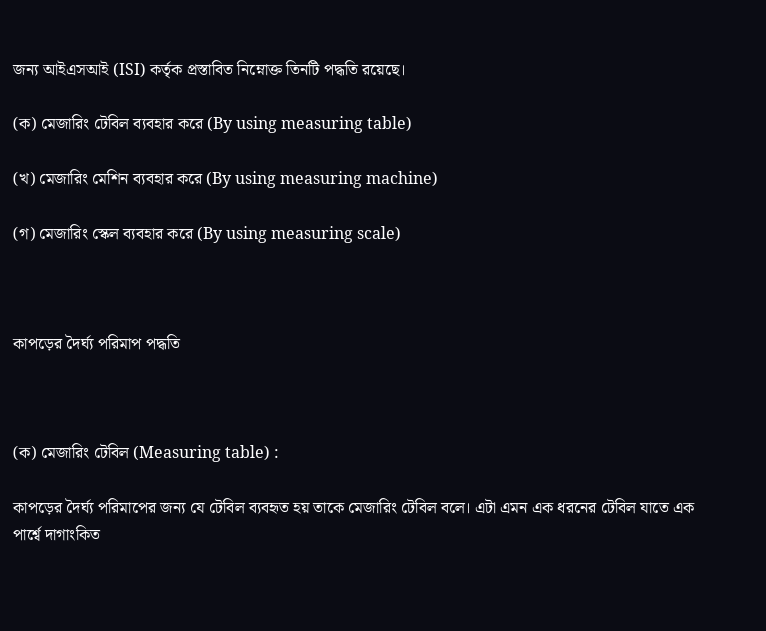জন্য আইএসআই (ISI) কর্তৃক প্রস্তাবিত নিম্নোক্ত তিনটি পদ্ধতি রয়েছে।

(ক) মেজারিং টেবিল ব্যবহার করে (By using measuring table)

(খ) মেজারিং মেশিন ব্যবহার করে (By using measuring machine)

(গ) মেজারিং স্কেল ব্যবহার করে (By using measuring scale)



কাপড়ের দৈর্ঘ্য পরিমাপ পদ্ধতি



(ক) মেজারিং টেবিল (Measuring table) :

কাপড়ের দৈর্ঘ্য পরিমাপের জন্য যে টেবিল ব্যবহৃত হয় তাকে মেজারিং টেবিল বলে। এটা এমন এক ধরনের টেবিল যাতে এক পার্শ্বে দাগাংকিত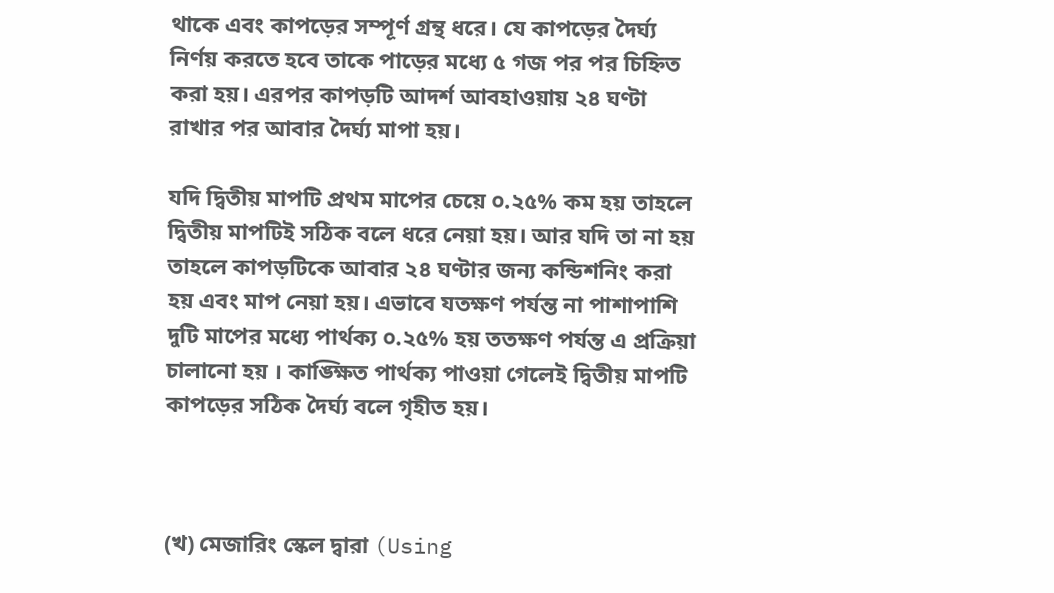থাকে এবং কাপড়ের সম্পূর্ণ গ্রন্থ ধরে। যে কাপড়ের দৈর্ঘ্য নির্ণয় করতে হবে তাকে পাড়ের মধ্যে ৫ গজ পর পর চিহ্নিত করা হয়। এরপর কাপড়টি আদর্শ আবহাওয়ায় ২৪ ঘণ্টা রাখার পর আবার দৈর্ঘ্য মাপা হয়।

যদি দ্বিতীয় মাপটি প্রথম মাপের চেয়ে ০.২৫% কম হয় তাহলে দ্বিতীয় মাপটিই সঠিক বলে ধরে নেয়া হয়। আর যদি তা না হয় তাহলে কাপড়টিকে আবার ২৪ ঘণ্টার জন্য কন্ডিশনিং করা হয় এবং মাপ নেয়া হয়। এভাবে যতক্ষণ পর্যন্ত না পাশাপাশি দুটি মাপের মধ্যে পার্থক্য ০.২৫% হয় ততক্ষণ পর্যন্ত এ প্রক্রিয়া চালানো হয় । কাঙ্ক্ষিত পার্থক্য পাওয়া গেলেই দ্বিতীয় মাপটি কাপড়ের সঠিক দৈর্ঘ্য বলে গৃহীত হয়।



(খ) মেজারিং স্কেল দ্বারা (Using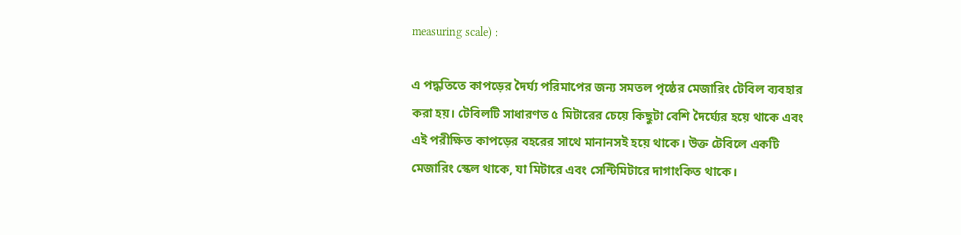measuring scale) :

এ পদ্ধতিতে কাপড়ের দৈর্ঘ্য পরিমাপের জন্য সমতল পৃষ্ঠের মেজারিং টেবিল ব্যবহার করা হয়। টেবিলটি সাধারণত ৫ মিটারের চেয়ে কিছুটা বেশি দৈর্ঘ্যের হয়ে থাকে এবং এই পরীক্ষিত কাপড়ের বহরের সাথে মানানসই হয়ে থাকে। উক্ত টেবিলে একটি মেজারিং স্কেল থাকে, যা মিটারে এবং সেন্টিমিটারে দাগাংকিত থাকে।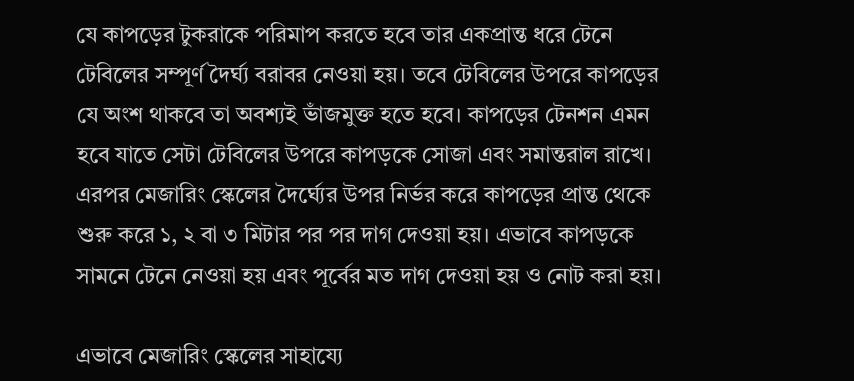যে কাপড়ের টুকরাকে পরিমাপ করতে হবে তার একপ্রান্ত ধরে টেনে টেবিলের সম্পূর্ণ দৈর্ঘ্য বরাবর নেওয়া হয়। তবে টেবিলের উপরে কাপড়ের যে অংশ থাকবে তা অবশ্যই ভাঁজমুক্ত হতে হবে। কাপড়ের টেনশন এমন হবে যাতে সেটা টেবিলের উপরে কাপড়কে সোজা এবং সমান্তরাল রাখে। এরপর মেজারিং স্কেলের দৈর্ঘ্যের উপর নির্ভর করে কাপড়ের প্রান্ত থেকে শুরু করে ১, ২ বা ৩ মিটার পর পর দাগ দেওয়া হয়। এভাবে কাপড়কে সামনে টেনে নেওয়া হয় এবং পূর্বের মত দাগ দেওয়া হয় ও নোট করা হয়।

এভাবে মেজারিং স্কেলের সাহায্যে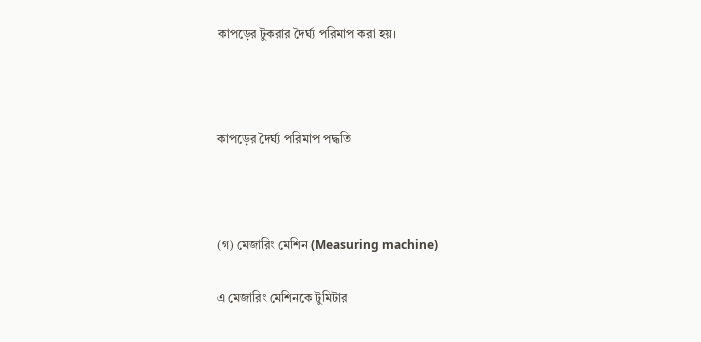কাপড়ের টুকরার দৈর্ঘ্য পরিমাপ করা হয়।



কাপড়ের দৈর্ঘ্য পরিমাপ পদ্ধতি



(গ) মেজারিং মেশিন (Measuring machine)

এ মেজারিং মেশিনকে টুমিটার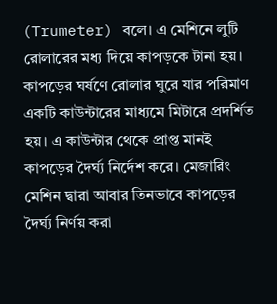(Trumeter) বলে। এ মেশিনে লুটি রোলারের মধ্য দিয়ে কাপড়কে টানা হয়। কাপড়ের ঘর্ষণে রোলার ঘুরে যার পরিমাণ একটি কাউন্টারের মাধ্যমে মিটারে প্রদর্শিত হয়। এ কাউন্টার থেকে প্রাপ্ত মানই কাপড়ের দৈর্ঘ্য নির্দেশ করে। মেজারিং মেশিন দ্বারা আবার তিনভাবে কাপড়ের দৈর্ঘ্য নির্ণয় করা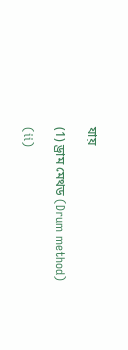যায়

(1) ড্রাম মেথড (Drum method)

(ii)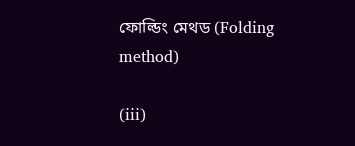ফোল্ডিং মেথড (Folding method)

(iii)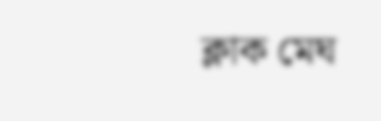ক্লাক মেঘ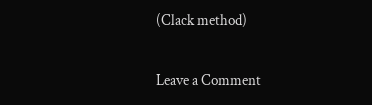(Clack method)

Leave a Comment